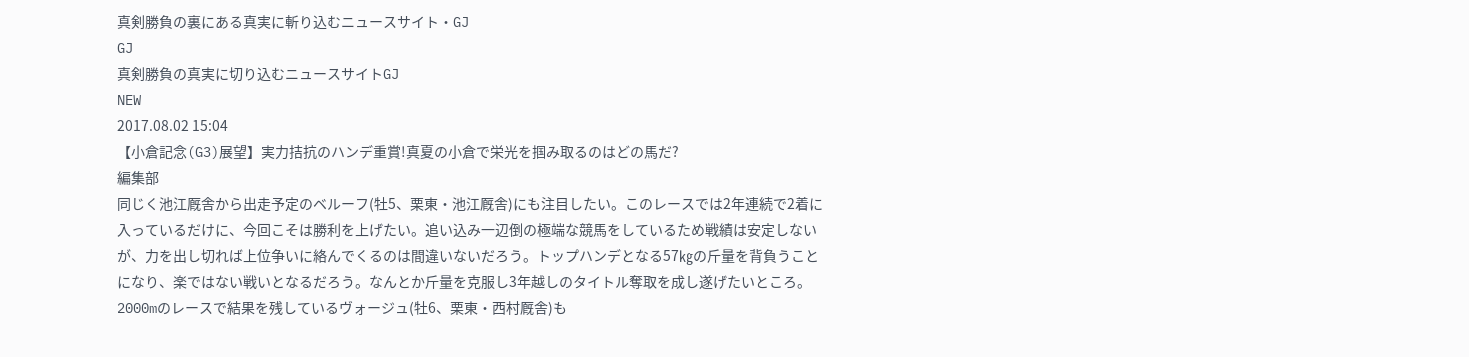真剣勝負の裏にある真実に斬り込むニュースサイト・GJ
GJ
真剣勝負の真実に切り込むニュースサイトGJ
NEW
2017.08.02 15:04
【小倉記念(G3)展望】実力拮抗のハンデ重賞!真夏の小倉で栄光を掴み取るのはどの馬だ?
編集部
同じく池江厩舎から出走予定のベルーフ(牡5、栗東・池江厩舎)にも注目したい。このレースでは2年連続で2着に入っているだけに、今回こそは勝利を上げたい。追い込み一辺倒の極端な競馬をしているため戦績は安定しないが、力を出し切れば上位争いに絡んでくるのは間違いないだろう。トップハンデとなる57㎏の斤量を背負うことになり、楽ではない戦いとなるだろう。なんとか斤量を克服し3年越しのタイトル奪取を成し遂げたいところ。
2000mのレースで結果を残しているヴォージュ(牡6、栗東・西村厩舎)も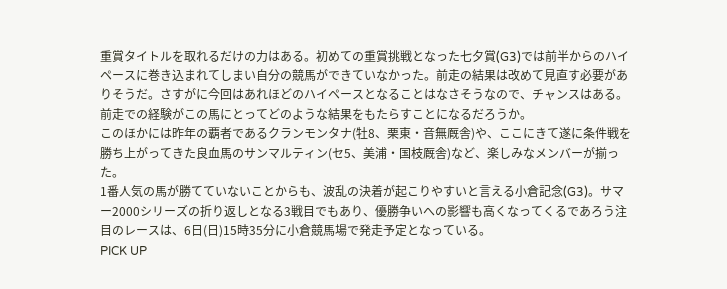重賞タイトルを取れるだけの力はある。初めての重賞挑戦となった七夕賞(G3)では前半からのハイペースに巻き込まれてしまい自分の競馬ができていなかった。前走の結果は改めて見直す必要がありそうだ。さすがに今回はあれほどのハイペースとなることはなさそうなので、チャンスはある。前走での経験がこの馬にとってどのような結果をもたらすことになるだろうか。
このほかには昨年の覇者であるクランモンタナ(牡8、栗東・音無厩舎)や、ここにきて遂に条件戦を勝ち上がってきた良血馬のサンマルティン(セ5、美浦・国枝厩舎)など、楽しみなメンバーが揃った。
1番人気の馬が勝てていないことからも、波乱の決着が起こりやすいと言える小倉記念(G3)。サマー2000シリーズの折り返しとなる3戦目でもあり、優勝争いへの影響も高くなってくるであろう注目のレースは、6日(日)15時35分に小倉競馬場で発走予定となっている。
PICK UP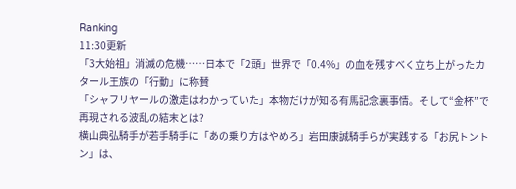Ranking
11:30更新
「3大始祖」消滅の危機……日本で「2頭」世界で「0.4%」の血を残すべく立ち上がったカタール王族の「行動」に称賛
「シャフリヤールの激走はわかっていた」本物だけが知る有馬記念裏事情。そして“金杯”で再現される波乱の結末とは?
横山典弘騎手が若手騎手に「あの乗り方はやめろ」岩田康誠騎手らが実践する「お尻トントン」は、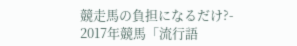競走馬の負担になるだけ?- 2017年競馬「流行語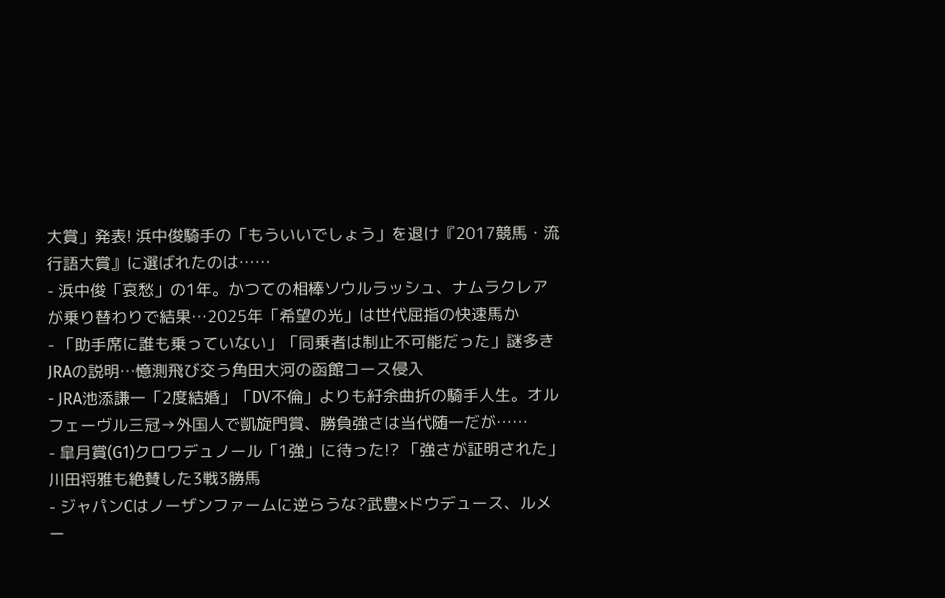大賞」発表! 浜中俊騎手の「もういいでしょう」を退け『2017競馬・流行語大賞』に選ばれたのは……
- 浜中俊「哀愁」の1年。かつての相棒ソウルラッシュ、ナムラクレアが乗り替わりで結果…2025年「希望の光」は世代屈指の快速馬か
- 「助手席に誰も乗っていない」「同乗者は制止不可能だった」謎多きJRAの説明…憶測飛び交う角田大河の函館コース侵入
- JRA池添謙一「2度結婚」「DV不倫」よりも紆余曲折の騎手人生。オルフェーヴル三冠→外国人で凱旋門賞、勝負強さは当代随一だが……
- 皐月賞(G1)クロワデュノール「1強」に待った!? 「強さが証明された」川田将雅も絶賛した3戦3勝馬
- ジャパンCはノーザンファームに逆らうな?武豊×ドウデュース、ルメー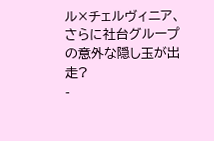ル×チェルヴィニア、さらに社台グループの意外な隠し玉が出走?
-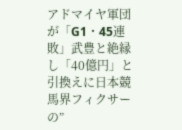アドマイヤ軍団が「G1・45連敗」武豊と絶縁し「40億円」と引換えに日本競馬界フィクサーの”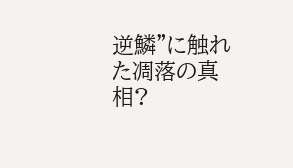逆鱗”に触れた凋落の真相?